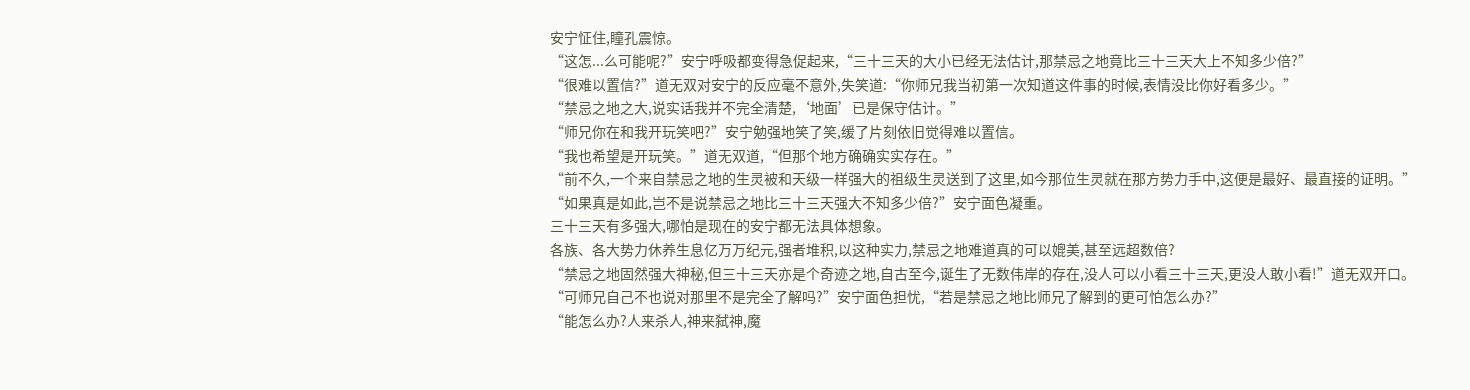安宁怔住,瞳孔震惊。
“这怎...么可能呢?”安宁呼吸都变得急促起来,“三十三天的大小已经无法估计,那禁忌之地竟比三十三天大上不知多少倍?”
“很难以置信?”道无双对安宁的反应毫不意外,失笑道:“你师兄我当初第一次知道这件事的时候,表情没比你好看多少。”
“禁忌之地之大,说实话我并不完全清楚,‘地面’已是保守估计。”
“师兄你在和我开玩笑吧?”安宁勉强地笑了笑,缓了片刻依旧觉得难以置信。
“我也希望是开玩笑。”道无双道,“但那个地方确确实实存在。”
“前不久,一个来自禁忌之地的生灵被和天级一样强大的祖级生灵送到了这里,如今那位生灵就在那方势力手中,这便是最好、最直接的证明。”
“如果真是如此,岂不是说禁忌之地比三十三天强大不知多少倍?”安宁面色凝重。
三十三天有多强大,哪怕是现在的安宁都无法具体想象。
各族、各大势力休养生息亿万万纪元,强者堆积,以这种实力,禁忌之地难道真的可以媲美,甚至远超数倍?
“禁忌之地固然强大神秘,但三十三天亦是个奇迹之地,自古至今,诞生了无数伟岸的存在,没人可以小看三十三天,更没人敢小看!”道无双开口。
“可师兄自己不也说对那里不是完全了解吗?”安宁面色担忧,“若是禁忌之地比师兄了解到的更可怕怎么办?”
“能怎么办?人来杀人,神来弑神,魔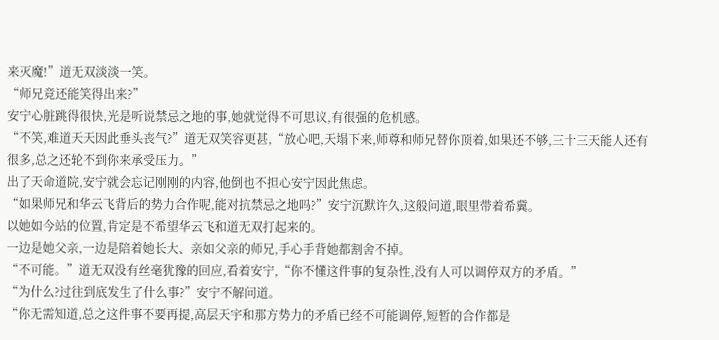来灭魔!”道无双淡淡一笑。
“师兄竟还能笑得出来?”
安宁心脏跳得很快,光是听说禁忌之地的事,她就觉得不可思议,有很强的危机感。
“不笑,难道天天因此垂头丧气?”道无双笑容更甚,“放心吧,天塌下来,师尊和师兄替你顶着,如果还不够,三十三天能人还有很多,总之还轮不到你来承受压力。”
出了天命道院,安宁就会忘记刚刚的内容,他倒也不担心安宁因此焦虑。
“如果师兄和华云飞背后的势力合作呢,能对抗禁忌之地吗?”安宁沉默许久,这般问道,眼里带着希冀。
以她如今站的位置,肯定是不希望华云飞和道无双打起来的。
一边是她父亲,一边是陪着她长大、亲如父亲的师兄,手心手背她都割舍不掉。
“不可能。”道无双没有丝毫犹豫的回应,看着安宁,“你不懂这件事的复杂性,没有人可以调停双方的矛盾。”
“为什么?过往到底发生了什么事?”安宁不解问道。
“你无需知道,总之这件事不要再提,高层天宇和那方势力的矛盾已经不可能调停,短暂的合作都是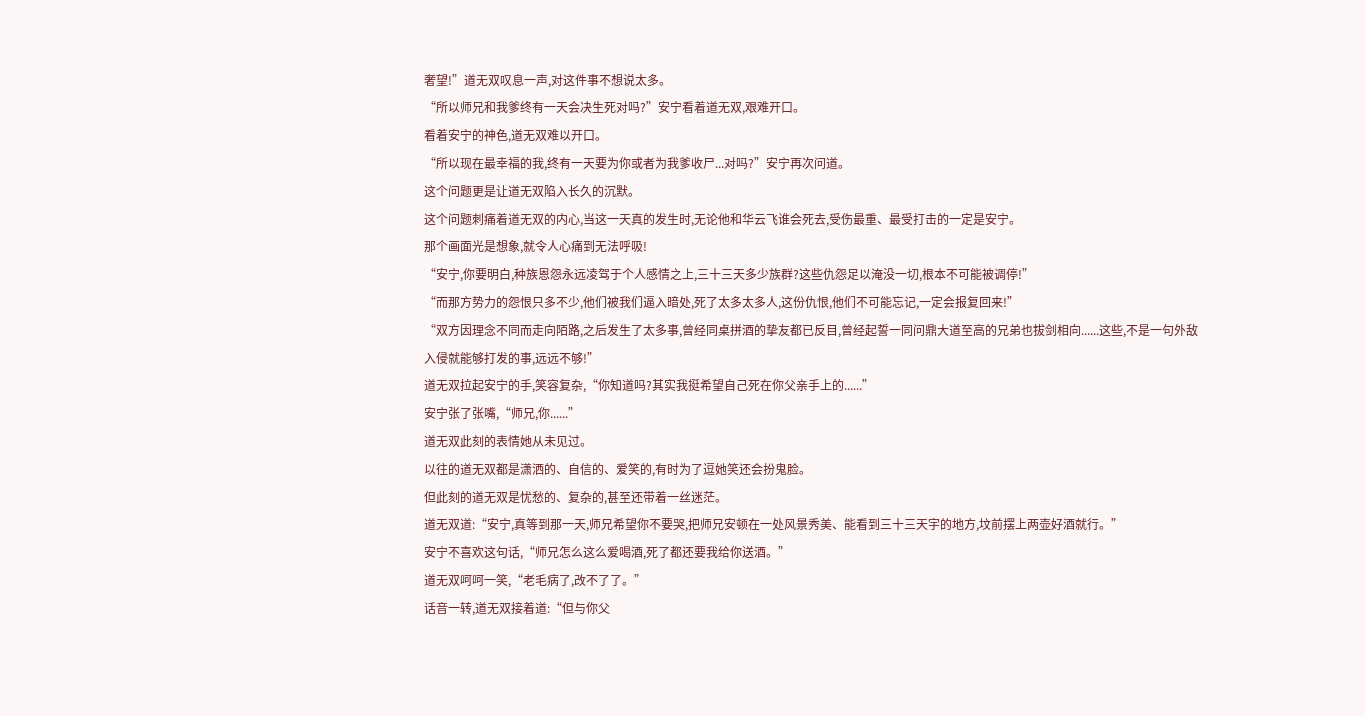奢望!”道无双叹息一声,对这件事不想说太多。
“所以师兄和我爹终有一天会决生死对吗?”安宁看着道无双,艰难开口。
看着安宁的神色,道无双难以开口。
“所以现在最幸福的我,终有一天要为你或者为我爹收尸...对吗?”安宁再次问道。
这个问题更是让道无双陷入长久的沉默。
这个问题刺痛着道无双的内心,当这一天真的发生时,无论他和华云飞谁会死去,受伤最重、最受打击的一定是安宁。
那个画面光是想象,就令人心痛到无法呼吸!
“安宁,你要明白,种族恩怨永远凌驾于个人感情之上,三十三天多少族群?这些仇怨足以淹没一切,根本不可能被调停!”
“而那方势力的怨恨只多不少,他们被我们逼入暗处,死了太多太多人,这份仇恨,他们不可能忘记,一定会报复回来!”
“双方因理念不同而走向陌路,之后发生了太多事,曾经同桌拼酒的挚友都已反目,曾经起誓一同问鼎大道至高的兄弟也拔剑相向......这些,不是一句外敌入侵就能够打发的事,远远不够!”
道无双拉起安宁的手,笑容复杂,“你知道吗?其实我挺希望自己死在你父亲手上的......”
安宁张了张嘴,“师兄,你......”
道无双此刻的表情她从未见过。
以往的道无双都是潇洒的、自信的、爱笑的,有时为了逗她笑还会扮鬼脸。
但此刻的道无双是忧愁的、复杂的,甚至还带着一丝迷茫。
道无双道:“安宁,真等到那一天,师兄希望你不要哭,把师兄安顿在一处风景秀美、能看到三十三天宇的地方,坟前摆上两壶好酒就行。”
安宁不喜欢这句话,“师兄怎么这么爱喝酒,死了都还要我给你送酒。”
道无双呵呵一笑,“老毛病了,改不了了。”
话音一转,道无双接着道:“但与你父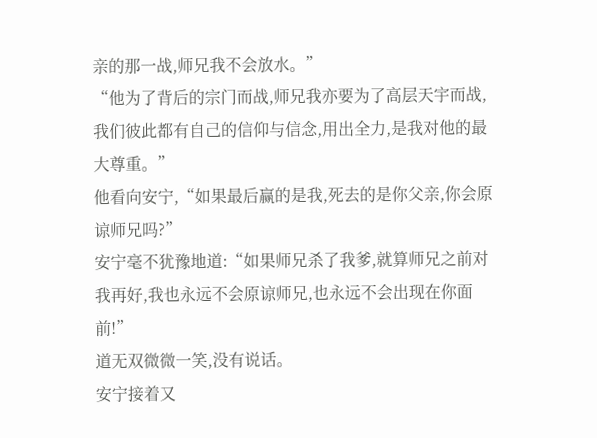亲的那一战,师兄我不会放水。”
“他为了背后的宗门而战,师兄我亦要为了高层天宇而战,我们彼此都有自己的信仰与信念,用出全力,是我对他的最大尊重。”
他看向安宁,“如果最后赢的是我,死去的是你父亲,你会原谅师兄吗?”
安宁毫不犹豫地道:“如果师兄杀了我爹,就算师兄之前对我再好,我也永远不会原谅师兄,也永远不会出现在你面前!”
道无双微微一笑,没有说话。
安宁接着又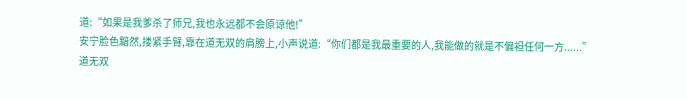道:“如果是我爹杀了师兄,我也永远都不会原谅他!”
安宁脸色黯然,搂紧手臂,靠在道无双的肩膀上,小声说道:“你们都是我最重要的人,我能做的就是不偏袒任何一方......”
道无双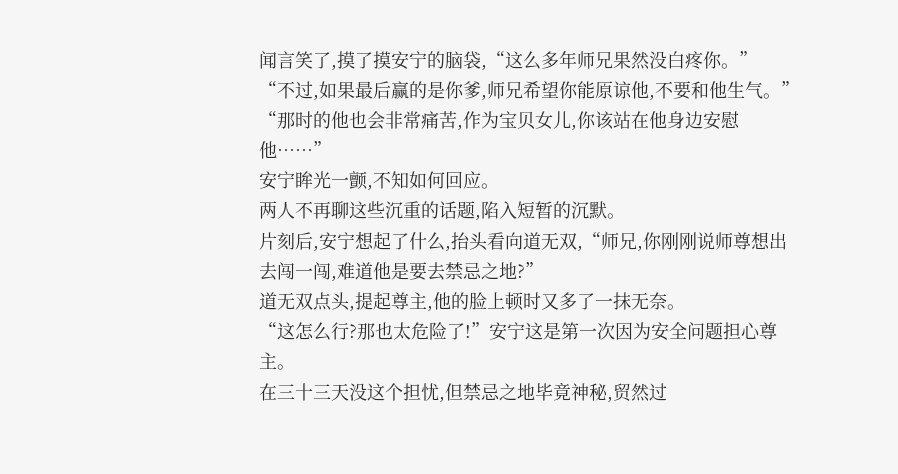闻言笑了,摸了摸安宁的脑袋,“这么多年师兄果然没白疼你。”
“不过,如果最后赢的是你爹,师兄希望你能原谅他,不要和他生气。”
“那时的他也会非常痛苦,作为宝贝女儿,你该站在他身边安慰他……”
安宁眸光一颤,不知如何回应。
两人不再聊这些沉重的话题,陷入短暂的沉默。
片刻后,安宁想起了什么,抬头看向道无双,“师兄,你刚刚说师尊想出去闯一闯,难道他是要去禁忌之地?”
道无双点头,提起尊主,他的脸上顿时又多了一抹无奈。
“这怎么行?那也太危险了!”安宁这是第一次因为安全问题担心尊主。
在三十三天没这个担忧,但禁忌之地毕竟神秘,贸然过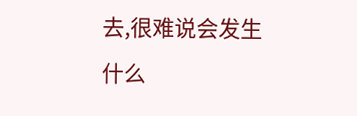去,很难说会发生什么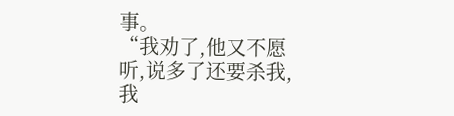事。
“我劝了,他又不愿听,说多了还要杀我,我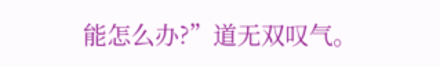能怎么办?”道无双叹气。